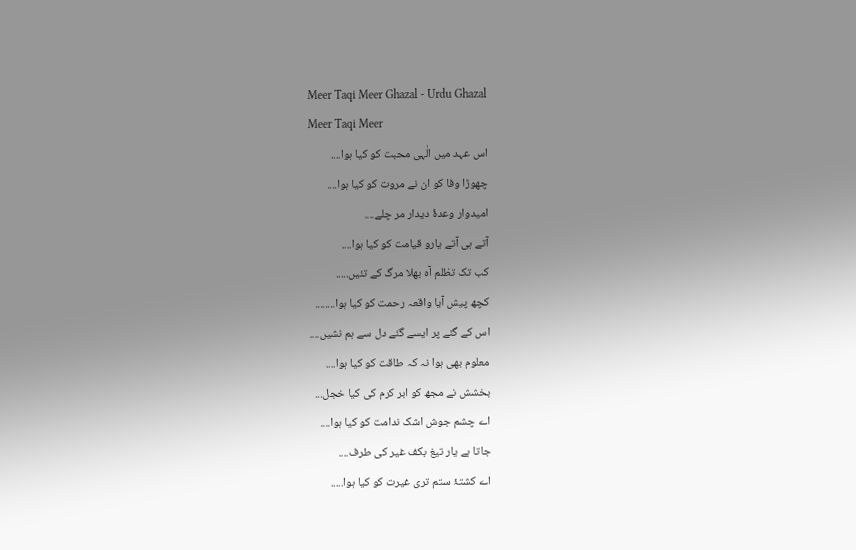Meer Taqi Meer Ghazal - Urdu Ghazal
Meer Taqi Meer
اس عہد میں الٰہی محبت کو کیا ہوا....
چھوڑا وفا کو ان نے مروت کو کیا ہوا....
امیدوار وعدۂ دیدار مر چلے....
آتے ہی آتے یارو قیامت کو کیا ہوا....
کب تک تظلم آہ بھلا مرگ کے تئیں.....
کچھ پیش آیا واقعہ رحمت کو کیا ہوا........
اس کے گئے پر ایسے گئے دل سے ہم نشیں....
معلوم بھی ہوا نہ کہ طاقت کو کیا ہوا....
بخشش نے مجھ کو ابر کرم کی کیا خجل...
اے چشم جوش اشک ندامت کو کیا ہوا....
جاتا ہے یار تیغ بکف غیر کی طرف....
اے کشتۂ ستم تری غیرت کو کیا ہوا.....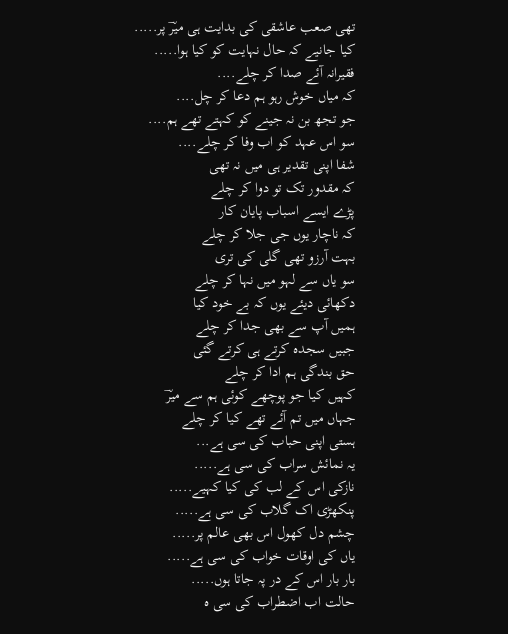تھی صعب عاشقی کی بدایت ہی میرؔ پر.....
کیا جانیے کہ حال نہایت کو کیا ہوا.....
فقیرانہ آئے صدا کر چلے....
کہ میاں خوش رہو ہم دعا کر چل....
جو تجھ بن نہ جینے کو کہتے تھے ہم....
سو اس عہد کو اب وفا کر چلے....
شفا اپنی تقدیر ہی میں نہ تھی
کہ مقدور تک تو دوا کر چلے
پڑے ایسے اسباب پایان کار
کہ ناچار یوں جی جلا کر چلے
بہت آرزو تھی گلی کی تری
سو یاں سے لہو میں نہا کر چلے
دکھائی دیئے یوں کہ بے خود کیا
ہمیں آپ سے بھی جدا کر چلے
جبیں سجدہ کرتے ہی کرتے گئی
حق بندگی ہم ادا کر چلے
کہیں کیا جو پوچھے کوئی ہم سے میرؔ
جہاں میں تم آئے تھے کیا کر چلے
ہستی اپنی حباب کی سی ہے...
یہ نمائش سراب کی سی ہے.....
نازکی اس کے لب کی کیا کہیے.....
پنکھڑی اک گلاب کی سی ہے.....
چشم دل کھول اس بھی عالم پر.....
یاں کی اوقات خواب کی سی ہے.....
بار بار اس کے در پہ جاتا ہوں.....
حالت اب اضطراب کی سی ہ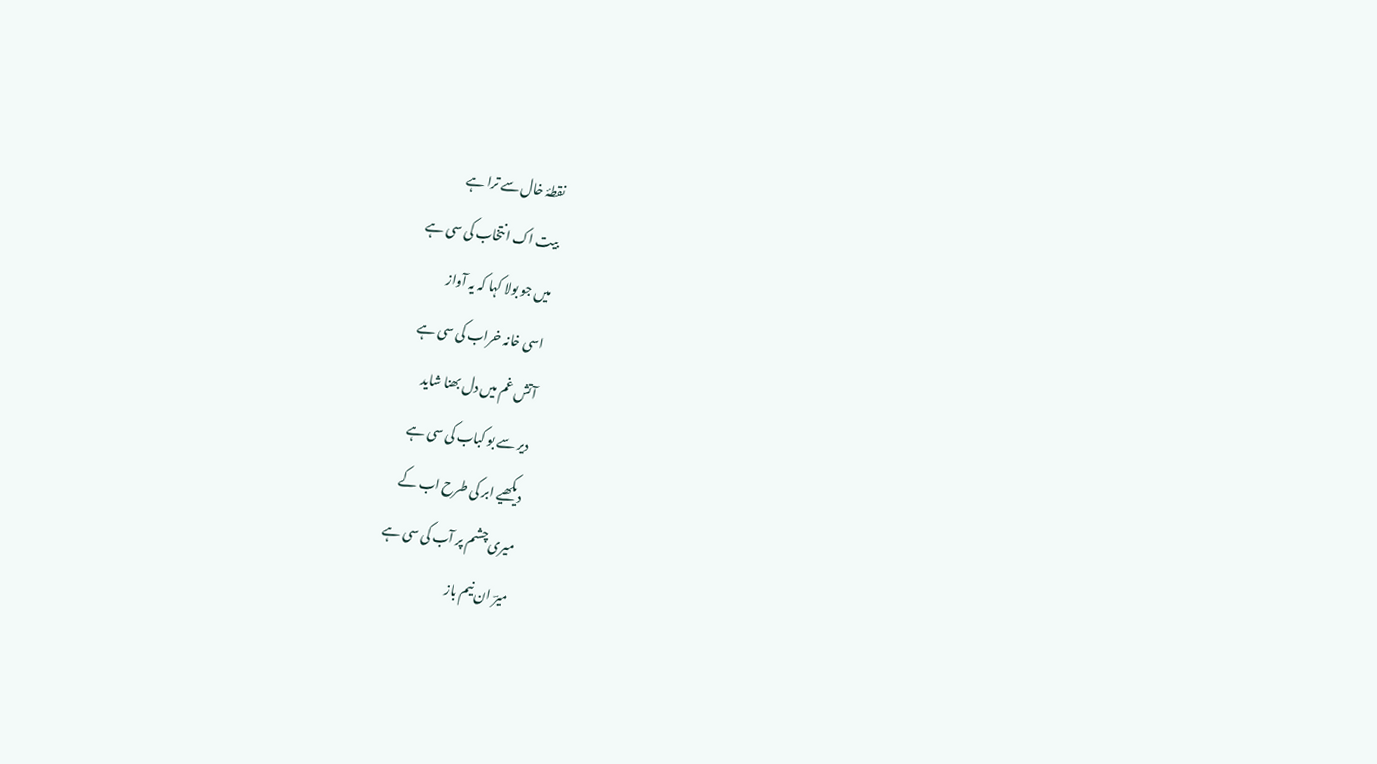نقطۂ خال سے ترا ہے
بیت اک انتخاب کی سی ہے
میں جو بولا کہا کہ یہ آواز
اسی خانہ خراب کی سی ہے
آتش غم میں دل بھنا شاید
دیر سے بو کباب کی سی ہے
دیکھیے ابر کی طرح اب کے
میری چشم پر آب کی سی ہے
میرؔ ان نیم باز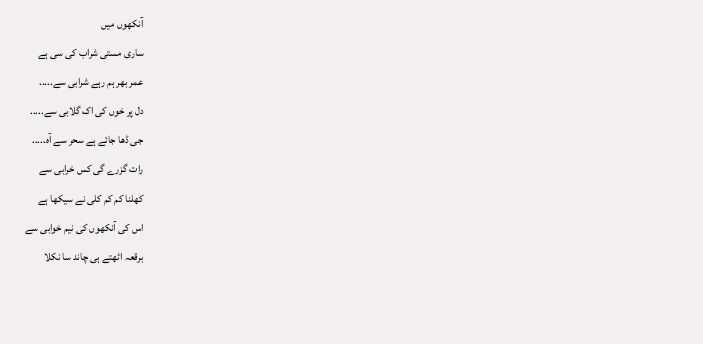آنکھوں میں
ساری مستی شراب کی سی ہے
عمر بھر ہم رہے شرابی سے.....
دل پر خوں کی اک گلابی سے.....
جی ڈھا جائے ہے سحر سے آہ.....
رات گزرے گی کس خرابی سے
کھلنا کم کم کلی نے سیکھا ہے
اس کی آنکھوں کی نیم خوابی سے
برقعہ اٹھتے ہی چاند سا نکلا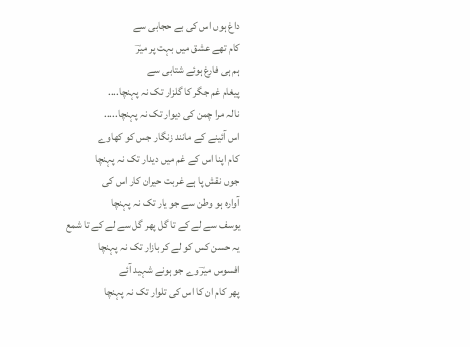داغ ہوں اس کی بے حجابی سے
کام تھے عشق میں بہت پر میرؔ
ہم ہی فارغ ہوئے شتابی سے
پیغام غم جگر کا گلزار تک نہ پہنچا....
نالہ مرا چمن کی دیوار تک نہ پہنچا.....
اس آئینے کے مانند زنگار جس کو کھاوے
کام اپنا اس کے غم میں دیدار تک نہ پہنچا
جوں نقش پا ہے غربت حیران کار اس کی
آوارہ ہو وطن سے جو یار تک نہ پہنچا
یوسف سے لے کے تا گل پھر گل سے لے کے تا شمع
یہ حسن کس کو لے کر بازار تک نہ پہنچا
افسوس میرؔ وے جو ہونے شہید آئے
پھر کام ان کا اس کی تلوار تک نہ پہنچا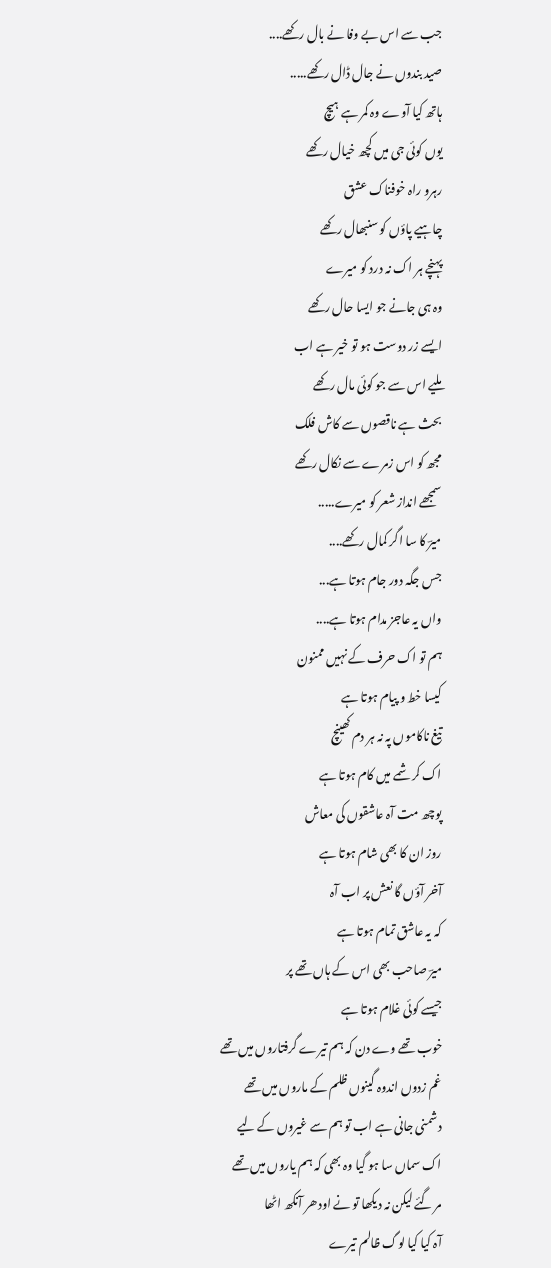جب سے اس بے وفا نے بال رکھے....
صید بندوں نے جال ڈال رکھے.....
ہاتھ کیا آوے وہ کمر ہے ہیچ
یوں کوئی جی میں کچھ خیال رکھے
رہرو راہ خوفناک عشق
چاہیے پاؤں کو سنبھال رکھے
پہنچے ہر اک نہ درد کو میرے
وہ ہی جانے جو ایسا حال رکھے
ایسے زر دوست ہو تو خیر ہے اب
ملیے اس سے جو کوئی مال رکھے
بحث ہے ناقصوں سے کاش فلک
مجھ کو اس زمرے سے نکال رکھے
سمجھے انداز شعر کو میرے.....
میرؔ کا سا اگر کمال رکھے....
جس جگہ دور جام ہوتا ہے...
واں یہ عاجز مدام ہوتا ہے....
ہم تو اک حرف کے نہیں ممنون
کیسا خط و پیام ہوتا ہے
تیغ ناکاموں پہ نہ ہر دم کھینچ
اک کرشمے میں کام ہوتا ہے
پوچھ مت آہ عاشقوں کی معاش
روز ان کا بھی شام ہوتا ہے
آخر آؤں گا نعش پر اب آہ
کہ یہ عاشق تمام ہوتا ہے
میرؔ صاحب بھی اس کے ہاں تھے پر
جیسے کوئی غلام ہوتا ہے
خوب تھے وے دن کہ ہم تیرے گرفتاروں میں تھے
غم زدوں اندوہ گینوں ظلم کے ماروں میں تھے
دشمنی جانی ہے اب تو ہم سے غیروں کے لیے
اک سماں سا ہو گیا وہ بھی کہ ہم یاروں میں تھے
مر گئے لیکن نہ دیکھا تو نے اودھر آنکھ اٹھا
آہ کیا کیا لوگ ظالم تیرے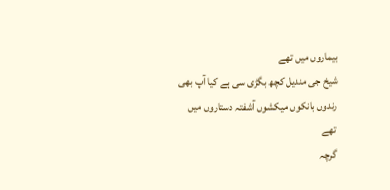بیماروں میں تھے
شیخ جی مندیل کچھ بگڑی سی ہے کیا آپ بھی
رندوں بانکوں میکشوں آشفتہ دستاروں میں تھے
گرچہ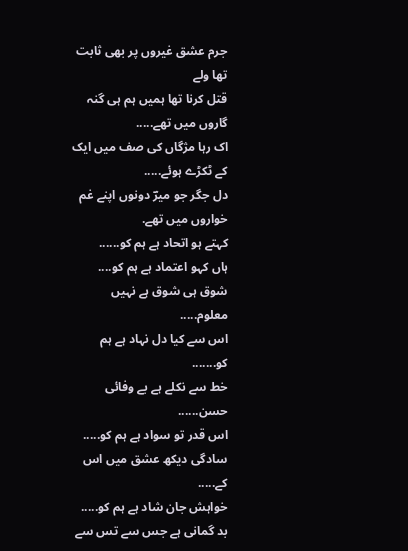جرم عشق غیروں پر بھی ثابت تھا ولے
قتل کرنا تھا ہمیں ہم ہی گنہ گاروں میں تھے.....
اک رہا مژگاں کی صف میں ایک کے ٹکڑے ہوئے.....
دل جگر جو میرؔ دونوں اپنے غم خواروں میں تھے.
کہتے ہو اتحاد ہے ہم کو......
ہاں کہو اعتماد ہے ہم کو....
شوق ہی شوق ہے نہیں معلوم.....
اس سے کیا دل نہاد ہے ہم کو.......
خط سے نکلے ہے بے وفائی حسن......
اس قدر تو سواد ہے ہم کو.....
سادگی دیکھ عشق میں اس کے.....
خواہش جان شاد ہے ہم کو.....
بد گمانی ہے جس سے تس سے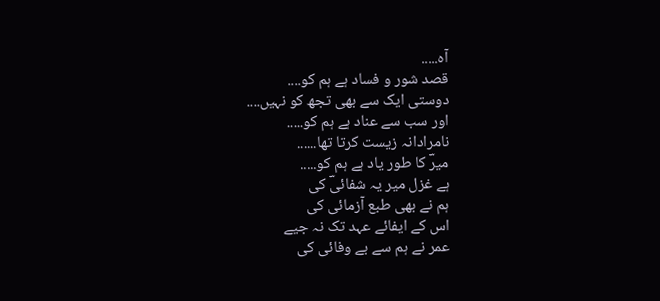آہ.....
قصد شور و فساد ہے ہم کو....
دوستی ایک سے بھی تجھ کو نہیں....
اور سب سے عناد ہے ہم کو.....
نامرادانہ زیست کرتا تھا......
میرؔ کا طور یاد ہے ہم کو.....
ہے غزل میر یہ شفائیؔ کی
ہم نے بھی طبع آزمائی کی
اس کے ایفائے عہد تک نہ جیے
عمر نے ہم سے بے وفائی کی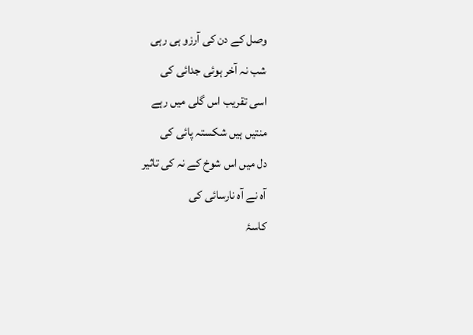وصل کے دن کی آرزو ہی رہی
شب نہ آخر ہوئی جدائی کی
اسی تقریب اس گلی میں رہے
منتیں ہیں شکستہ پائی کی
دل میں اس شوخ کے نہ کی تاثیر
آہ نے آہ نارسائی کی
کاسۂ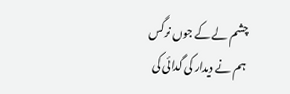چشم لے کے جوں نرگس
ہم نے دیدار کی گدائی کی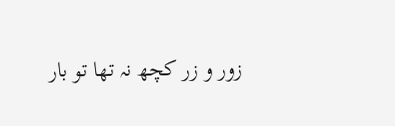زور و زر کچھ نہ تھا تو بار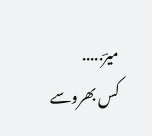میرؔ.....
کس بھروسے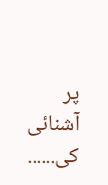پر آشنائی کی......